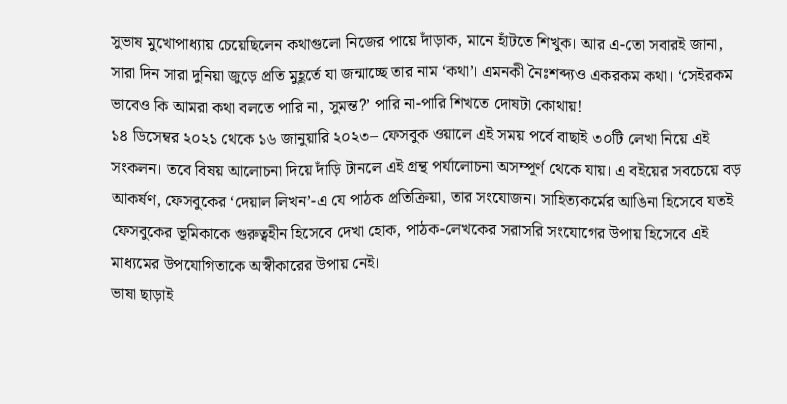সুভাষ মুখোপাধ্যায় চেয়েছিলেন কথাগুলো নিজের পায়ে দাঁড়াক, মানে হাঁটতে শিখুক। আর এ-তো সবারই জানা, সারা দিন সারা দুনিয়া জুড়ে প্রতি মুহূর্তে যা জন্মাচ্ছে তার নাম ‘কথা’। এমনকী নৈঃশব্দ্যও একরকম কথা। ‘সেইরকম ভাবেও কি আমরা কথা বলতে পারি না, সুমন্ত?’ পারি না-পারি শিখতে দোষটা কোথায়!
১৪ ডিসেম্বর ২০২১ থেকে ১৬ জানুয়ারি ২০২৩– ফেসবুক ওয়ালে এই সময় পর্বে বাছাই ৩০টি লেখা নিয়ে এই সংকলন। তবে বিষয় আলোচনা দিয়ে দাঁড়ি টানলে এই গ্রন্থ পর্যালোচনা অসম্পূর্ণ থেকে যায়। এ বইয়ের সবচেয়ে বড় আকর্ষণ, ফেসবুকের ‘দেয়াল লিখন’-এ যে পাঠক প্রতিক্রিয়া, তার সংযোজন। সাহিত্যকর্মের আঙিনা হিসেবে যতই ফেসবুকের ভূমিকাকে গুরুত্বহীন হিসেবে দেখা হোক, পাঠক-লেখকের সরাসরি সংযোগের উপায় হিসেবে এই মাধ্যমের উপযোগিতাকে অস্বীকারের উপায় নেই।
ভাষা ছাড়াই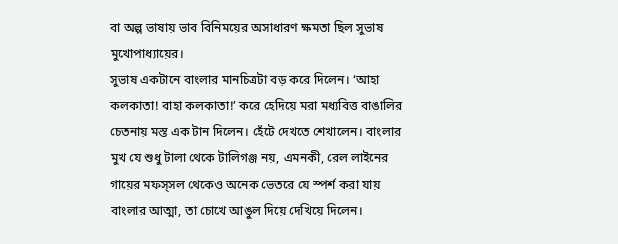বা অল্প ভাষায় ভাব বিনিময়ের অসাধারণ ক্ষমতা ছিল সুভাষ মুখোপাধ্যায়ের।
সুভাষ একটানে বাংলার মানচিত্রটা বড় করে দিলেন। ‘আহা কলকাতা! বাহা কলকাতা!’ করে হেদিয়ে মরা মধ্যবিত্ত বাঙালির চেতনায় মস্ত এক টান দিলেন। হেঁটে দেখতে শেখালেন। বাংলার মুখ যে শুধু টালা থেকে টালিগঞ্জ নয়, এমনকী, রেল লাইনের গায়ের মফস্সল থেকেও অনেক ভেতরে যে স্পর্শ করা যায় বাংলার আত্মা, তা চোখে আঙুল দিয়ে দেখিয়ে দিলেন।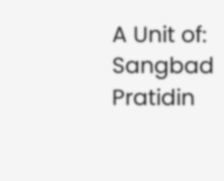A Unit of: Sangbad Pratidin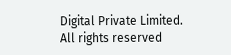Digital Private Limited. All rights reserved